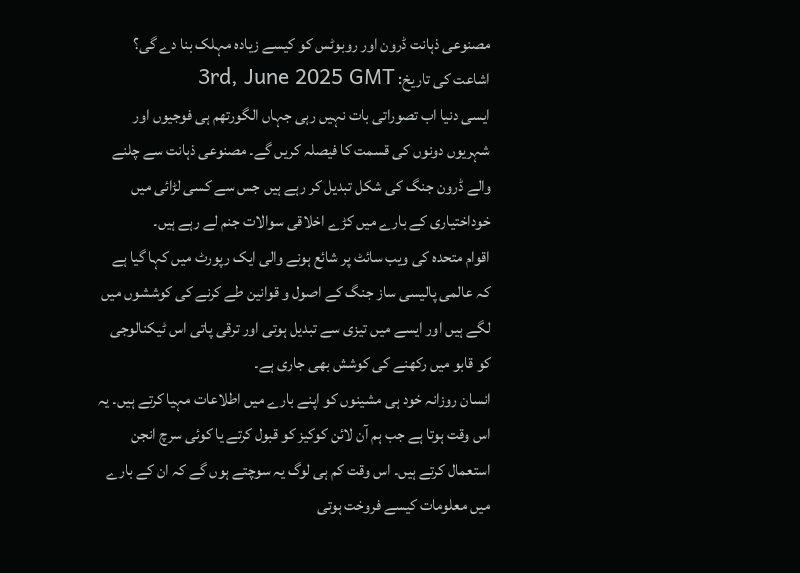مصنوعی ذہانت ڈرون اور روبوٹس کو کیسے زیادہ مہلک بنا دے گی؟
اشاعت کی تاریخ: 3rd, June 2025 GMT
ایسی دنیا اب تصوراتی بات نہیں رہی جہاں الگورتھم ہی فوجیوں اور شہریوں دونوں کی قسمت کا فیصلہ کریں گے۔ مصنوعی ذہانت سے چلنے والے ڈرون جنگ کی شکل تبدیل کر رہے ہیں جس سے کسی لڑائی میں خوداختیاری کے بارے میں کڑے اخلاقی سوالات جنم لے رہے ہیں۔
اقوام متحدہ کی ویب سائٹ پر شائع ہونے والی ایک رپورٹ میں کہا گیا ہے کہ عالمی پالیسی ساز جنگ کے اصول و قوانین طے کرنے کی کوششوں میں لگے ہیں اور ایسے میں تیزی سے تبدیل ہوتی اور ترقی پاتی اس ٹیکنالوجی کو قابو میں رکھنے کی کوشش بھی جاری ہے۔
انسان روزانہ خود ہی مشینوں کو اپنے بارے میں اطلاعات مہیا کرتے ہیں۔ یہ اس وقت ہوتا ہے جب ہم آن لائن کوکیز کو قبول کرتے یا کوئی سرچ انجن استعمال کرتے ہیں۔ اس وقت کم ہی لوگ یہ سوچتے ہوں گے کہ ان کے بارے میں معلومات کیسے فروخت ہوتی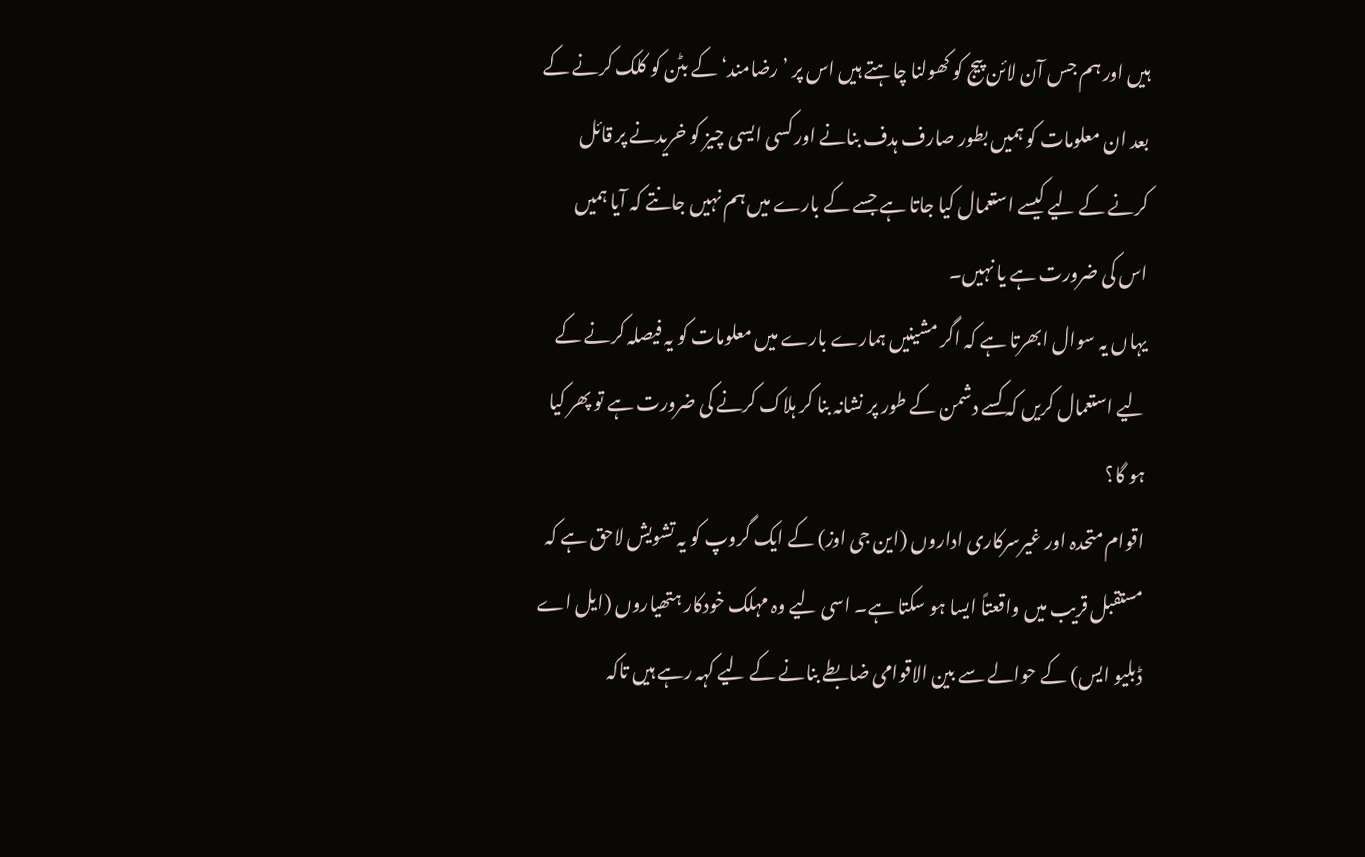ہیں اور ہم جس آن لائن پیج کو کھولنا چاہتے ہیں اس پر ’رضامند‘ کے بٹن کو کلک کرنے کے بعد ان معلومات کو ہمیں بطور صارف ہدف بنانے اور کسی ایسی چیز کو خریدنے پر قائل کرنے کے لیے کیسے استعمال کیا جاتا ہے جسے کے بارے میں ہم نہیں جانتے کہ آیا ہمیں اس کی ضرورت ہے یا نہیں۔
یہاں یہ سوال ابھرتا ہے کہ اگر مشینیں ہمارے بارے میں معلومات کو یہ فیصلہ کرنے کے لیے استعمال کریں کہ کسے دشمن کے طور پر نشانہ بنا کر ہلاک کرنے کی ضرورت ہے تو پھر کیا ہو گا؟
اقوام متحدہ اور غیرسرکاری اداروں (این جی اوز) کے ایک گروپ کو یہ تشویش لاحق ہے کہ مستقبل قریب میں واقعتاً ایسا ہو سکتا ہے۔ اسی لیے وہ مہلک خودکار ہتھیاروں (ایل اے ڈبلیو ایس) کے حوالے سے بین الاقوامی ضابطے بنانے کے لیے کہہ رہے ہیں تاکہ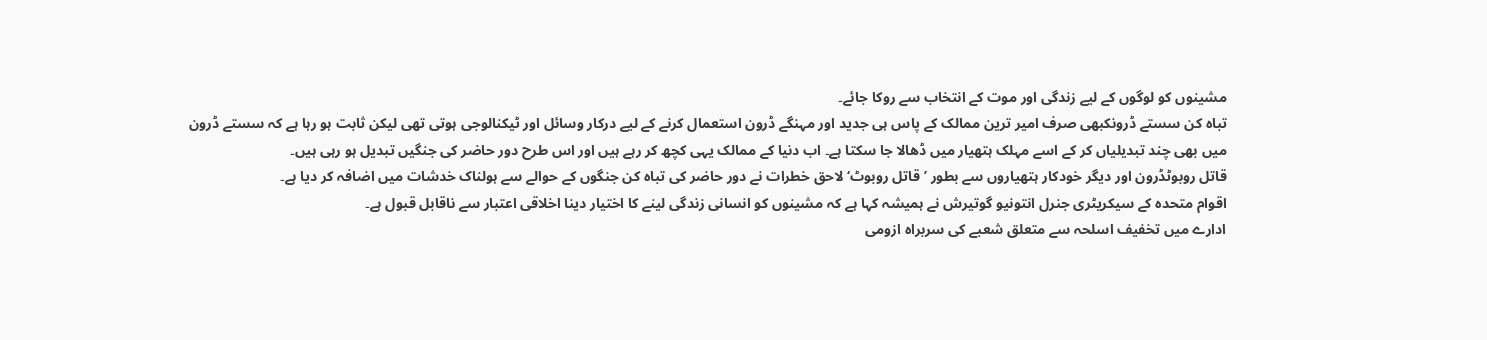مشینوں کو لوگوں کے لیے زندگی اور موت کے انتخاب سے روکا جائے۔
تباہ کن سستے ڈرونکبھی صرف امیر ترین ممالک کے پاس ہی جدید اور مہنگے ڈرون استعمال کرنے کے لیے درکار وسائل اور ٹیکنالوجی ہوتی تھی لیکن ثابت ہو رہا ہے کہ سستے ڈرون میں بھی چند تبدیلیاں کر کے اسے مہلک ہتھیار میں ڈھالا جا سکتا ہے۔ اب دنیا کے ممالک یہی کچھ کر رہے ہیں اور اس طرح دور حاضر کی جنگیں تبدیل ہو رہی ہیں۔
قاتل روبوٹڈرون اور دیگر خودکار ہتھیاروں سے بطور ’قاتل روبوٹ‘ لاحق خطرات نے دور حاضر کی تباہ کن جنگوں کے حوالے سے ہولناک خدشات میں اضافہ کر دیا ہے۔
اقوام متحدہ کے سیکریٹری جنرل انتونیو گوتیرش نے ہمیشہ کہا ہے کہ مشینوں کو انسانی زندگی لینے کا اختیار دینا اخلاقی اعتبار سے ناقابل قبول ہے۔
ادارے میں تخفیف اسلحہ سے متعلق شعبے کی سربراہ ازومی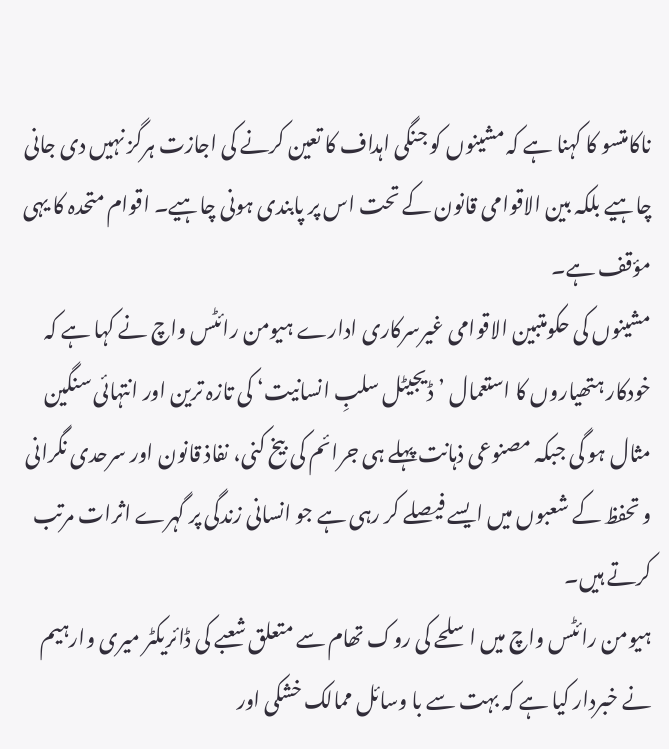ناکامتسو کا کہنا ہے کہ مشینوں کو جنگی اہداف کا تعین کرنے کی اجازت ہرگز نہیں دی جانی چاہیے بلکہ بین الاقوامی قانون کے تحت اس پر پابندی ہونی چاہیے۔ اقوام متحدہ کا یہی مؤقف ہے۔
مشینوں کی حکومتبین الاقوامی غیرسرکاری ادارے ہیومن رائٹس واچ نے کہا ہے کہ خودکار ہتھیاروں کا استعمال ’ڈیجیٹل سلبِ انسانیت‘ کی تازہ ترین اور انتہائی سنگین مثال ہو گی جبکہ مصنوعی ذہانت پہلے ہی جرائم کی بیخ کنی، نفاذ قانون اور سرحدی نگرانی و تحفظ کے شعبوں میں ایسے فیصلے کر رہی ہے جو انسانی زندگی پر گہرے اثرات مرتب کرتے ہیں۔
ہیومن رائٹس واچ میں اسلحے کی روک تھام سے متعلق شعبے کی ڈائریکٹر میری وارہیم نے خبردار کیا ہے کہ بہت سے با وسائل ممالک خشکی اور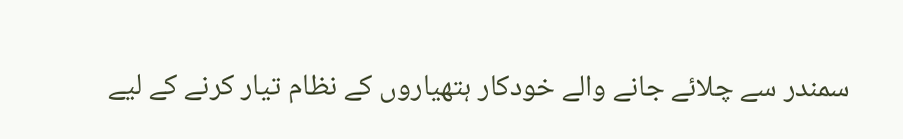سمندر سے چلائے جانے والے خودکار ہتھیاروں کے نظام تیار کرنے کے لیے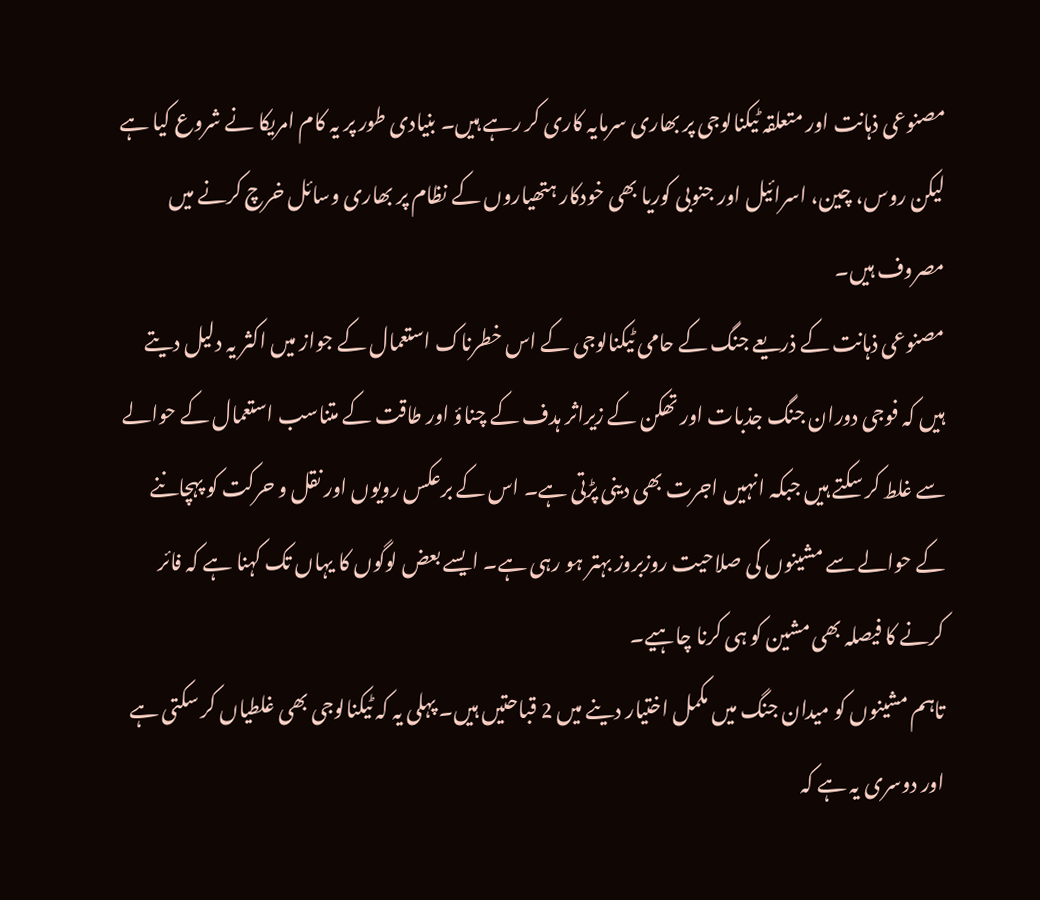مصنوعی ذہانت اور متعلقہ ٹیکنالوجی پر بھاری سرمایہ کاری کر رہے ہیں۔ بنیادی طور پر یہ کام امریکا نے شروع کیا ہے لیکن روس، چین، اسرائیل اور جنوبی کوریا بھی خودکار ہتھیاروں کے نظام پر بھاری وسائل خرچ کرنے میں مصروف ہیں۔
مصنوعی ذہانت کے ذریعے جنگ کے حامی ٹیکنالوجی کے اس خطرناک استعمال کے جواز میں اکثر یہ دلیل دیتے ہیں کہ فوجی دوران جنگ جذبات اور تھکن کے زیراثر ہدف کے چناؤ اور طاقت کے متناسب استعمال کے حوالے سے غلط کر سکتے ہیں جبکہ انہیں اجرت بھی دینی پڑتی ہے۔ اس کے برعکس رویوں اور نقل و حرکت کو پہچاننے کے حوالے سے مشینوں کی صلاحیت روزبروز بہتر ہو رہی ہے۔ ایسے بعض لوگوں کا یہاں تک کہنا ہے کہ فائر کرنے کا فیصلہ بھی مشین کو ہی کرنا چاہیے۔
تاہم مشینوں کو میدان جنگ میں مکمل اختیار دینے میں 2 قباحتیں ہیں۔ پہلی یہ کہ ٹیکنالوجی بھی غلطیاں کر سکتی ہے اور دوسری یہ ہے کہ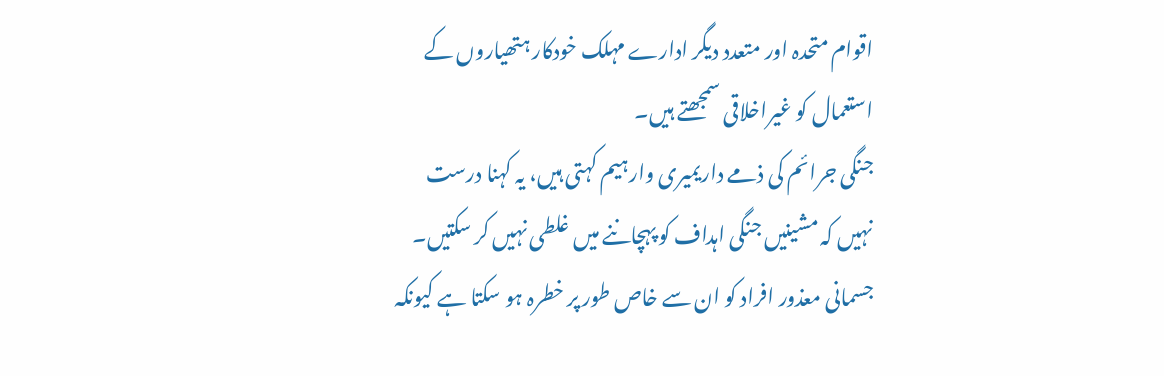اقوام متحدہ اور متعدد دیگر ادارے مہلک خودکار ہتھیاروں کے استعمال کو غیراخلاقی سمجھتے ہیں۔
جنگی جرائم کی ذمے داریمیری وارہیم کہتی ہیں، یہ کہنا درست نہیں کہ مشینیں جنگی اہداف کو پہچاننے میں غلطی نہیں کر سکتیں۔ جسمانی معذور افراد کو ان سے خاص طور پر خطرہ ہو سکتا ہے کیونکہ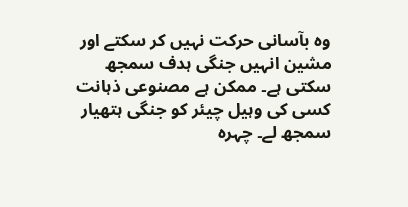وہ بآسانی حرکت نہیں کر سکتے اور مشین انہیں جنگی ہدف سمجھ سکتی ہے۔ ممکن ہے مصنوعی ذہانت کسی کی وہیل چیئر کو جنگی ہتھیار سمجھ لے۔ چہرہ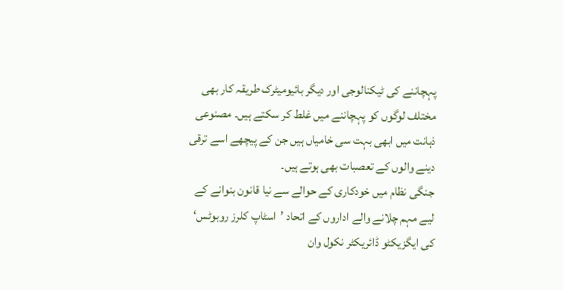پہچاننے کی ٹیکنالوجی اور دیگر بائیومیٹرک طریقہ کار بھی مختلف لوگوں کو پہچاننے میں غلط کر سکتے ہیں۔ مصنوعی ذہانت میں ابھی بہت سی خامیاں ہیں جن کے پیچھے اسے ترقی دینے والوں کے تعصبات بھی ہوتے ہیں۔
جنگی نظام میں خودکاری کے حوالے سے نیا قانون بنوانے کے لیے مہم چلانے والے اداروں کے اتحاد ’اسٹاپ کلرز روبوٹس‘ کی ایگزیکٹو ڈائریکٹر نکول وان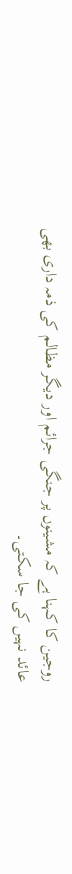روجین کا کہنا ہے کہ مشینوں پر جنگی جرائم اور دیگر مظالم کی ذمہ داری بھی عائد نہیں کی جا سکتی۔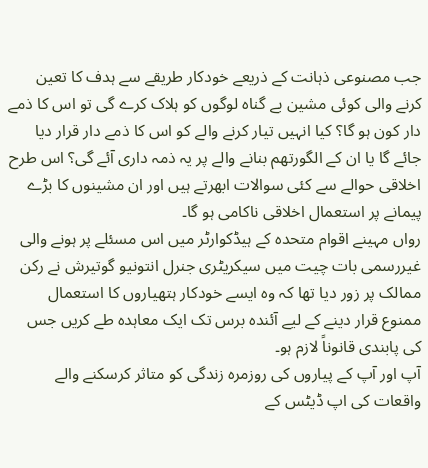جب مصنوعی ذہانت کے ذریعے خودکار طریقے سے ہدف کا تعین کرنے والی کوئی مشین بے گناہ لوگوں کو ہلاک کرے گی تو اس کا ذمے دار کون ہو گا؟ کیا انہیں تیار کرنے والے کو اس کا ذمے دار قرار دیا جائے گا یا ان کے الگورتھم بنانے والے پر یہ ذمہ داری آئے گی؟ اس طرح اخلاقی حوالے سے کئی سوالات ابھرتے ہیں اور ان مشینوں کا بڑے پیمانے پر استعمال اخلاقی ناکامی ہو گا۔
رواں مہینے اقوام متحدہ کے ہیڈکوارٹر میں اس مسئلے پر ہونے والی غیررسمی بات چیت میں سیکریٹری جنرل انتونیو گوتیرش نے رکن ممالک پر زور دیا تھا کہ وہ ایسے خودکار ہتھیاروں کا استعمال ممنوع قرار دینے کے لیے آئندہ برس تک ایک معاہدہ طے کریں جس کی پابندی قانوناً لازم ہو۔
آپ اور آپ کے پیاروں کی روزمرہ زندگی کو متاثر کرسکنے والے واقعات کی اپ ڈیٹس کے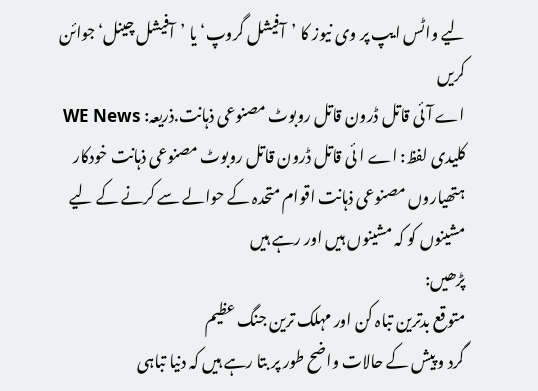لیے واٹس ایپ پر وی نیوز کا ’آفیشل گروپ‘ یا ’آفیشل چینل‘ جوائن کریں
اے آئی قاتل ڈرون قاتل روبوٹ مصنوعی ذہانت.ذریعہ: WE News
کلیدی لفظ: اے ا ئی قاتل ڈرون قاتل روبوٹ مصنوعی ذہانت خودکار ہتھیاروں مصنوعی ذہانت اقوام متحدہ کے حوالے سے کرنے کے لیے مشینوں کو کہ مشینوں ہیں اور رہے ہیں
پڑھیں:
متوقع بدترین تباہ کن اور مہلک ترین جنگ عظیم
گرد و پیش کے حالات واضح طور پر بتا رہے ہیں کہ دنیا تباہی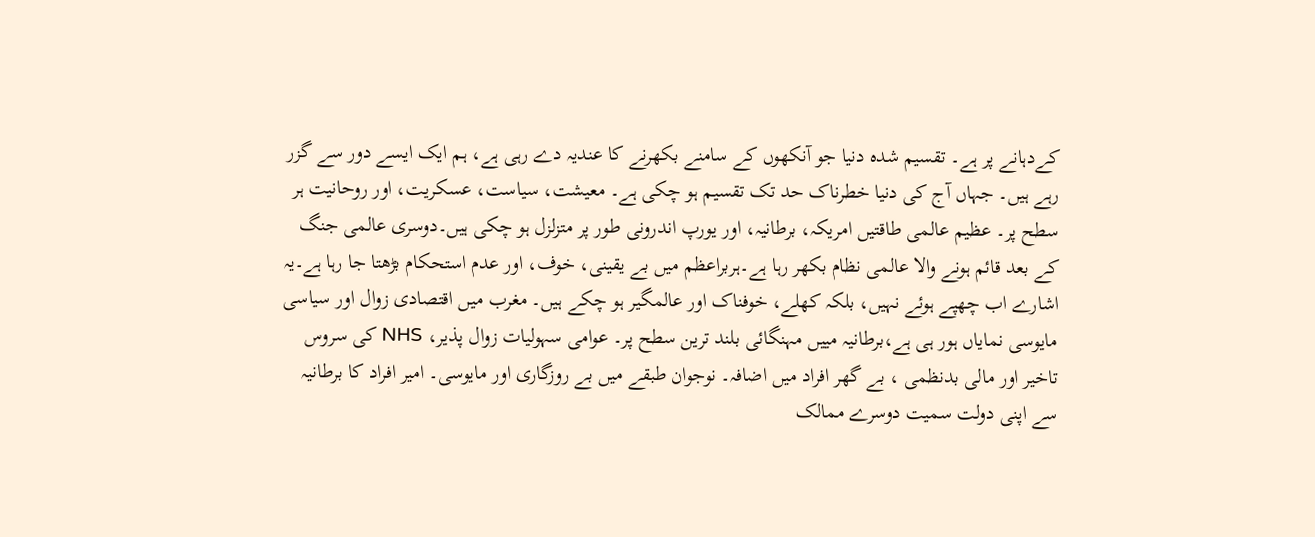کےدہانے پر ہے۔ تقسیم شدہ دنیا جو آنکھوں کے سامنے بکھرنے کا عندیہ دے رہی ہے، ہم ایک ایسے دور سے گزر رہے ہیں۔ جہاں آج کی دنیا خطرناک حد تک تقسیم ہو چکی ہے۔ معیشت، سیاست، عسکریت، اور روحانیت ہر سطح پر۔ عظیم عالمی طاقتیں امریکہ، برطانیہ، اور یورپ اندرونی طور پر متزلزل ہو چکی ہیں۔دوسری عالمی جنگ کے بعد قائم ہونے والا عالمی نظام بکھر رہا ہے۔ہربراعظم میں بے یقینی، خوف، اور عدم استحکام بڑھتا جا رہا ہے۔یہ اشارے اب چھپے ہوئے نہیں، بلکہ کھلے، خوفناک اور عالمگیر ہو چکے ہیں۔ مغرب میں اقتصادی زوال اور سیاسی مایوسی نمایاں ہور ہی ہے،برطانیہ مییں مہنگائی بلند ترین سطح پر۔ عوامی سہولیات زوال پذیر، NHS کی سروس تاخیر اور مالی بدنظمی ، بے گھر افراد میں اضافہ۔ نوجوان طبقے میں بے روزگاری اور مایوسی۔ امير افراد كا برطانیہ سے اپنی دولت سمیت دوسرے ممالک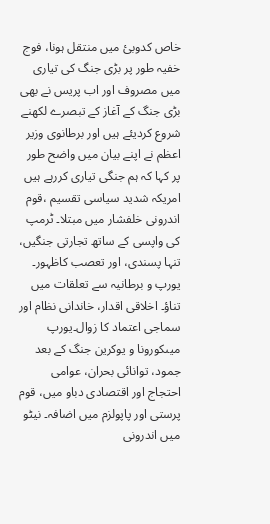خاص كدوبئ ميں منتقل ہونا، فوج خفیہ طور پر بڑی جنگ کی تیاری میں مصروف اور اب پریس نے بھی بڑی جنگ کے آغاز كے تبصرے لکھنے شروع کردیئے ہیں اور برطانوی وزیر اعظم نے اپنے بیان میں واضح طور پر کہا کہ ہم جنگی تیاری کررہے ہیں امریکہ شدید سیاسی تقسیم ،قوم اندرونی خلفشار میں مبتلا۔ ٹرمپ کی واپسی کے ساتھ تجارتی جنگیں، تنہا پسندی، اور تعصب کاظہور۔ یورپ و برطانیہ سے تعلقات میں تناؤ۔ اخلاقی اقدار، خاندانی نظام اور سماجی اعتماد کا زوال۔یورپ میںکورونا و یوکرین جنگ کے بعد جمود، توانائی بحران، عوامی احتجاج اور اقتصادی دباو ميں، قوم پرستی اور پاپولزم میں اضافہ۔ نیٹو میں اندرونی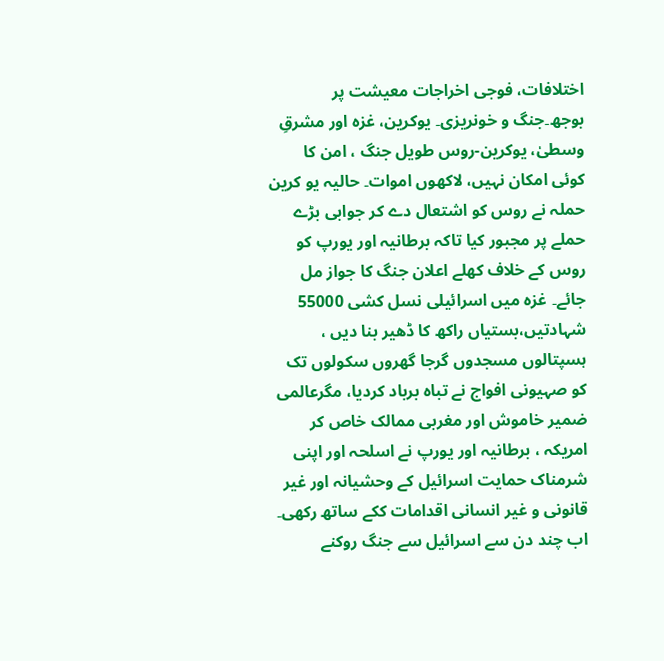اختلافات، فوجی اخراجات معیشت پر بوجھ۔جنگ و خونریزی۔ یوکرین، غزہ اور مشرقِ وسطیٰ، یوکرین-روس طویل جنگ ، امن کا کوئی امکان نہیں، لاکھوں اموات۔ حاليہ یو کرین حملہ نے روس کو اشتعال دے کر جوابی بڑے حملے پر مجبور کیا تاکہ برطانیہ اور یورپ کو روس کے خلاف کھلے اعلان جنگ کا جواز مل جائے۔ غزہ میں اسرائیلی نسل کشی 55000 شہادتیں،بستیاں راکھ کا ڈھیر بنا دیں ، ہسپتالوں مسجدوں گرجا گھروں سکولوں تک کو صہيونی افواج نے تباہ برباد کردیا، مگرعالمی ضمیر خاموش اور مغربى ممالک خاص كر امریکہ ، برطانیہ اور یورپ نے اسلحہ اور اپنی شرمناک حمايت اسرائیل کے وحشيانہ اور غير قانونی و غير انسانی اقدامات كکے ساتھ رکھی۔ اب چند دن سے اسرائیل سے جنگ روکنے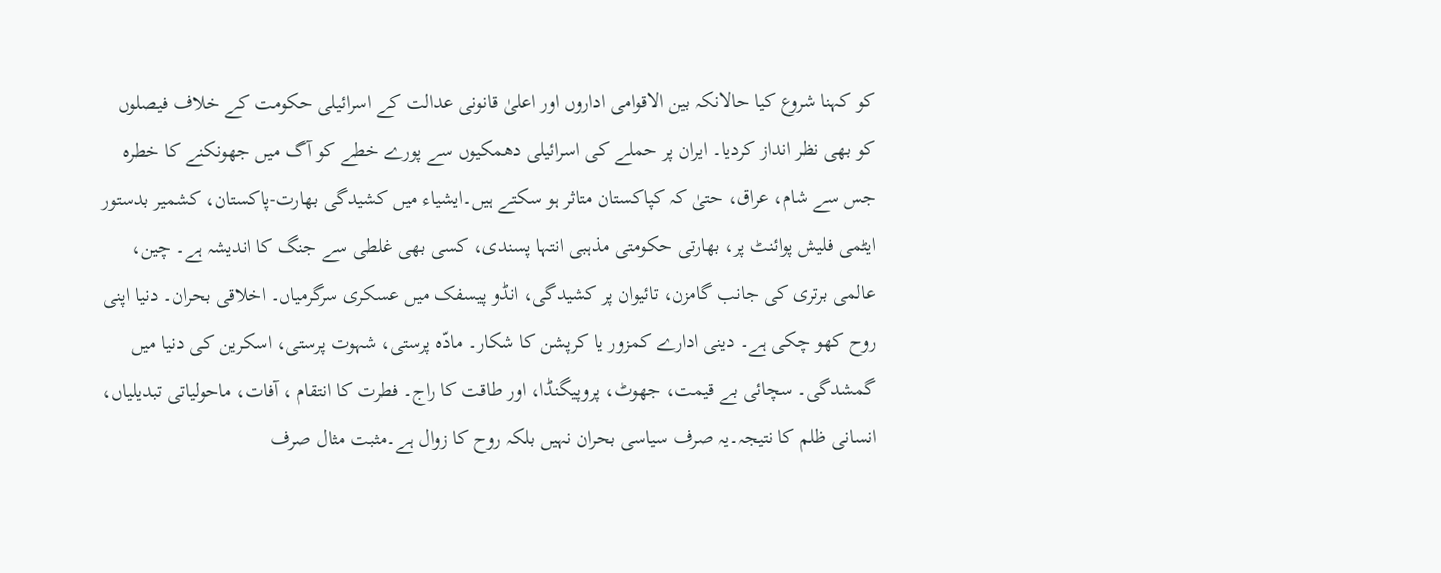کو کہنا شروع کیا حالانکہ بین الاقوامی اداروں اور اعلیٰ قانونی عدالت کے اسرائیلی حکومت کے خلاف فیصلوں کو بھی نظر انداز كرديا۔ ایران پر حملے کی اسرائیلی دھمکیوں سے پورے خطے کو آگ میں جھونکنے کا خطرہ جس سے شام، عراق، حتیٰ کہ كپاکستان متاثر ہو سکتے ہیں۔ایشیاء میں کشیدگی بھارت-پاکستان، کشمیر بدستور ایٹمی فلیش پوائنٹ پر، بھارتی حکومتی مذہبی انتہا پسندی، کسی بھی غلطی سے جنگ کا اندیشہ ہے۔ چین، عالمی برتری کی جانب گامزن، تائیوان پر کشیدگی، انڈو پیسفک میں عسکری سرگرمیاں۔ اخلاقی بحران۔ دنیا اپنی روح کھو چکی ہے۔ دینی ادارے کمزور یا کرپشن کا شکار۔ مادّہ پرستی، شہوت پرستی، اسکرین کی دنیا میں گمشدگی۔ سچائی بے قیمت، جھوٹ، پروپیگنڈا، اور طاقت کا راج۔ فطرت کا انتقام ، آفات، ماحولیاتی تبدیلیاں، انسانی ظلم کا نتیجہ۔یہ صرف سیاسی بحران نہیں بلکہ روح کا زوال ہے۔مثبت مثال صرف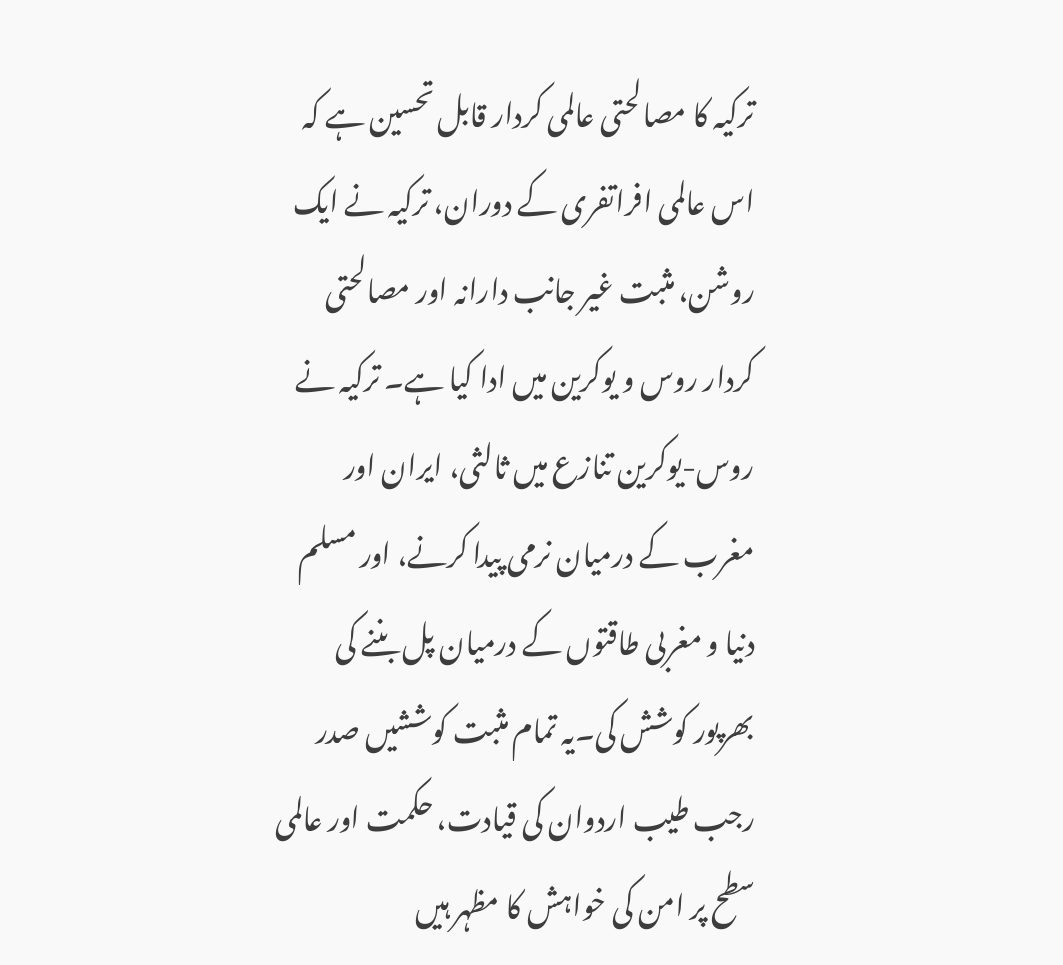ترکیہ کا مصالحتی عالمی کردار قابل تحسین ہے کہ اس عالمی افراتفری کے دوران، ترکیہ نے ایک روشن، مثبت غير جانب دارانہ اور مصالحتی کردار روس و یوکرین میں ادا کیا ہے۔ ترکیہ نے روس-یوکرین تنازع میں ثالثی، ایران اور مغرب کے درمیان نرمی پیدا کرنے، اور مسلم دنیا و مغربی طاقتوں کے درمیان پل بننے کی بھرپور کوشش کی۔یہ تمام مثبت کوششیں صدر رجب طیب اردوان کی قیادت، حکمت اور عالمی سطح پر امن کی خواہش کا مظہر ہیں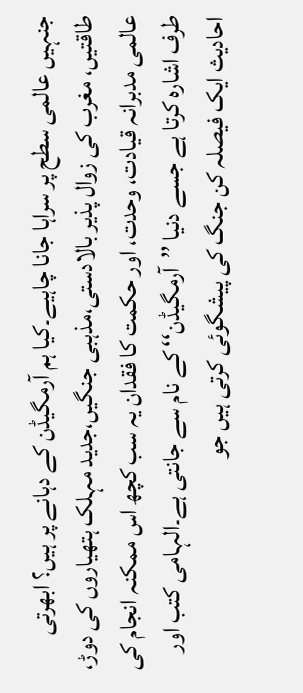جنہیں عالمی سطح پر سراہا جانا چاہیے۔کیا ہم آرمگیڈن کے دہانے پر ہیں؟ ابھرتی طاقتیں، مغرب کی زوال پذیر بالادستی،مذہبی جنگیں،جدید مہلک ہتھیاروں کی دوڑ، عالمی مدبرانہ قیادت، وحدت، اور حکمت کا فقدان یہ سب کچھ اس ممکنہ انجام کی طرف اشارہ کرتا ہے جسے دنیا ’’آرمگیڈن‘‘ کے نام سے جانتی ہے۔الہامی کتب اور احادیث ایک فیصلہ کن جنگ کی پیشگوئی کرتی ہیں جو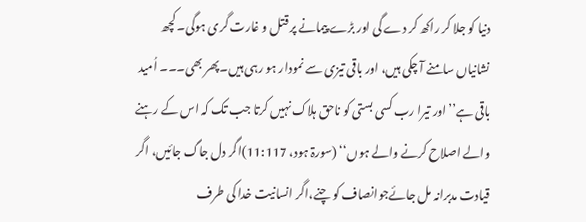دنیا کو جلا کر راکھ کر دے گی اور بڑے پیمانے پر قتل و غارت گری ہوگی۔ کچھ نشانیاں سامنے آ چکی ہیں، اور باقی تیزی سے نمودار ہو رہی ہیں۔پھر بھی۔۔۔ اُمید باقی ہے’’اور تیرا رب کسی بستی کو ناحق ہلاک نہیں کرتا جب تک کہ اس کے رہنے والے اصلاح کرنے والے ہوں‘‘ (سورۃ ہود، 11:117)اگر دل جاگ جائیں، اگر قیادت مدبرانہ مل جائےجوانصاف کو چنے،اگر انسانیت خدا کی طرف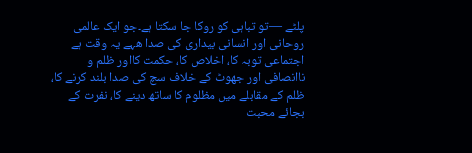پلٹے —تو تباہی کو روکا جا سکتا ہے۔جو ایک عالمی روحانی اور انسانی بیداری کی صدا هہے یہ وقت ہے اجتماعی توبہ کا، اخلاص کا، حکمت کااور ظلم و ناانصافی اور جھوٹ کے خلاف سچ کی صدا بلند کرنے کا، ظلم کے مقابلے میں مظلوم کا ساتھ دینے کا، نفرت کے بجائے محبت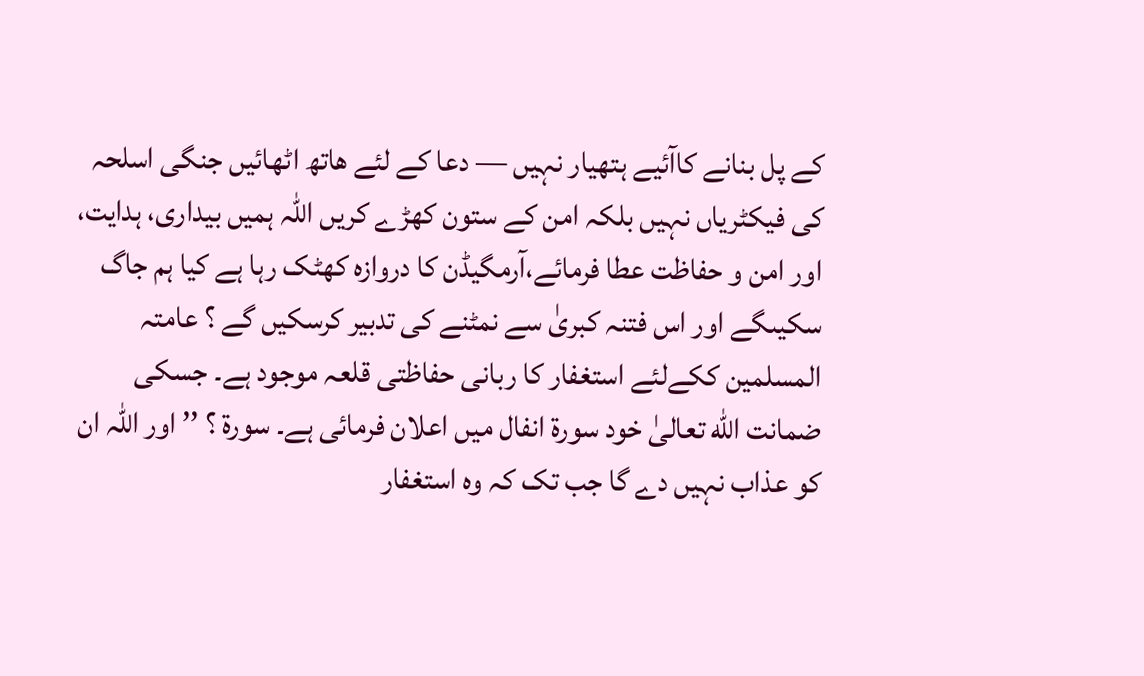کے پل بنانے کاآئیے ہتھیار نہیں — دعا کے لئے ھاتھ اٹھائیں جنگی اسلحہ کی فیکٹریاں نہیں بلکہ امن کے ستون کھڑے کریں اللہ ہمیں بیداری، ہدایت، اور امن و حفاظت عطا فرمائے،آرمگیڈن کا دروازہ کھٹک رہا ہے کیا ہم جاگ سکیںگے اور اس فتنہ کبریٰ سے نمٹنے کی تدبیر کرسکیں گے ؟ عامتہ المسلمین كکےلئے استغفار کا ربانی حفاظتی قلعہ موجود ہے۔ جسکی ضمانت الله تعالیٰ خود سورۃ انفال ميں اعلان فرمائی ہے۔ سورۃ ؟ ’’ اور اللہ ان کو عذاب نہیں دے گا جب تک کہ وہ استغفار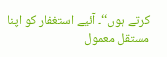کرتے ہوں‘‘۔ آئیے استغفار كو اپنا مستقل معمول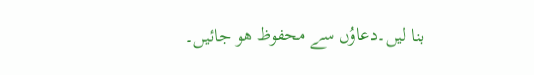بنا لیں۔دعاوُں سے محفوظ هو جائیں۔